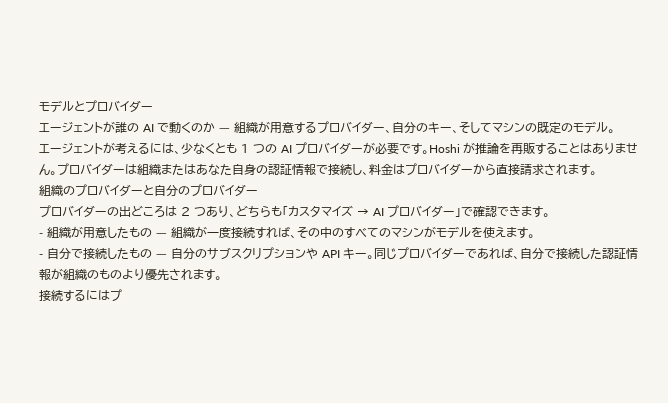モデルとプロバイダー
エージェントが誰の AI で動くのか — 組織が用意するプロバイダー、自分のキー、そしてマシンの既定のモデル。
エージェントが考えるには、少なくとも 1 つの AI プロバイダーが必要です。Hoshi が推論を再販することはありません。プロバイダーは組織またはあなた自身の認証情報で接続し、料金はプロバイダーから直接請求されます。
組織のプロバイダーと自分のプロバイダー
プロバイダーの出どころは 2 つあり、どちらも「カスタマイズ → AI プロバイダー」で確認できます。
- 組織が用意したもの — 組織が一度接続すれば、その中のすべてのマシンがモデルを使えます。
- 自分で接続したもの — 自分のサブスクリプションや API キー。同じプロバイダーであれば、自分で接続した認証情報が組織のものより優先されます。
接続するにはプ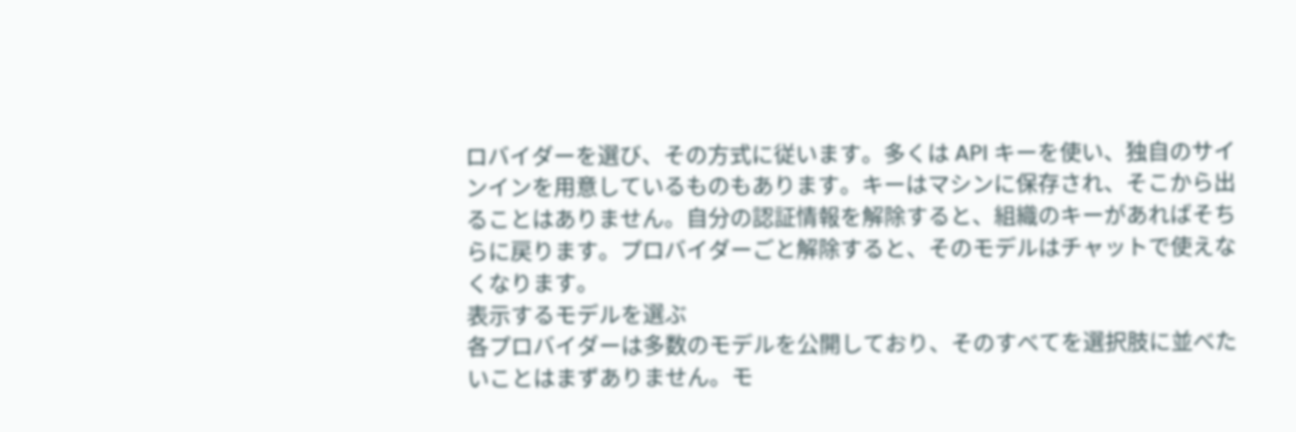ロバイダーを選び、その方式に従います。多くは API キーを使い、独自のサインインを用意しているものもあります。キーはマシンに保存され、そこから出ることはありません。自分の認証情報を解除すると、組織のキーがあればそちらに戻ります。プロバイダーごと解除すると、そのモデルはチャットで使えなくなります。
表示するモデルを選ぶ
各プロバイダーは多数のモデルを公開しており、そのすべてを選択肢に並べたいことはまずありません。モ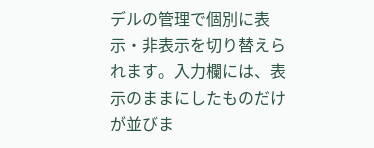デルの管理で個別に表示・非表示を切り替えられます。入力欄には、表示のままにしたものだけが並びま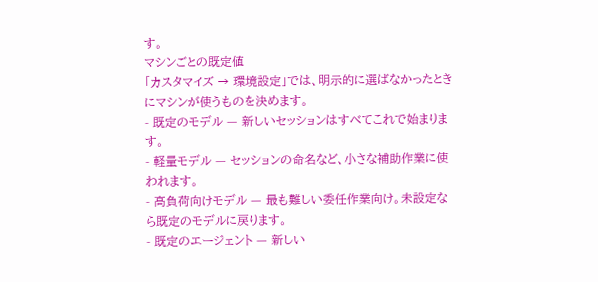す。
マシンごとの既定値
「カスタマイズ → 環境設定」では、明示的に選ばなかったときにマシンが使うものを決めます。
- 既定のモデル — 新しいセッションはすべてこれで始まります。
- 軽量モデル — セッションの命名など、小さな補助作業に使われます。
- 高負荷向けモデル — 最も難しい委任作業向け。未設定なら既定のモデルに戻ります。
- 既定のエージェント — 新しい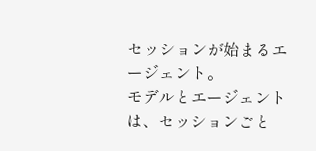セッションが始まるエージェント。
モデルとエージェントは、セッションごと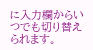に入力欄からいつでも切り替えられます。